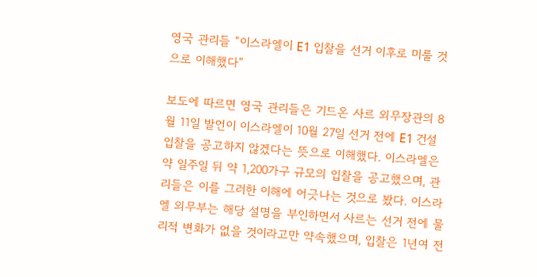영국 관리들 “이스라엘이 E1 입찰을 선거 이후로 미룰 것으로 이해했다”

보도에 따르면 영국 관리들은 기드온 사르 외무장관의 8월 11일 발언이 이스라엘이 10월 27일 선거 전에 E1 건설 입찰을 공고하지 않겠다는 뜻으로 이해했다. 이스라엘은 약 일주일 뒤 약 1,200가구 규모의 입찰을 공고했으며, 관리들은 이를 그러한 이해에 어긋나는 것으로 봤다. 이스라엘 외무부는 해당 설명을 부인하면서 사르는 선거 전에 물리적 변화가 없을 것이라고만 약속했으며, 입찰은 1년여 전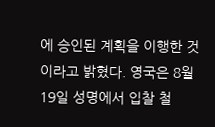에 승인된 계획을 이행한 것이라고 밝혔다. 영국은 8월 19일 성명에서 입찰 철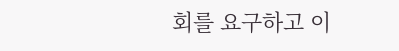회를 요구하고 이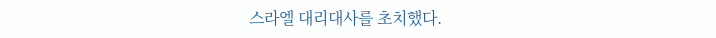스라엘 대리대사를 초치했다.